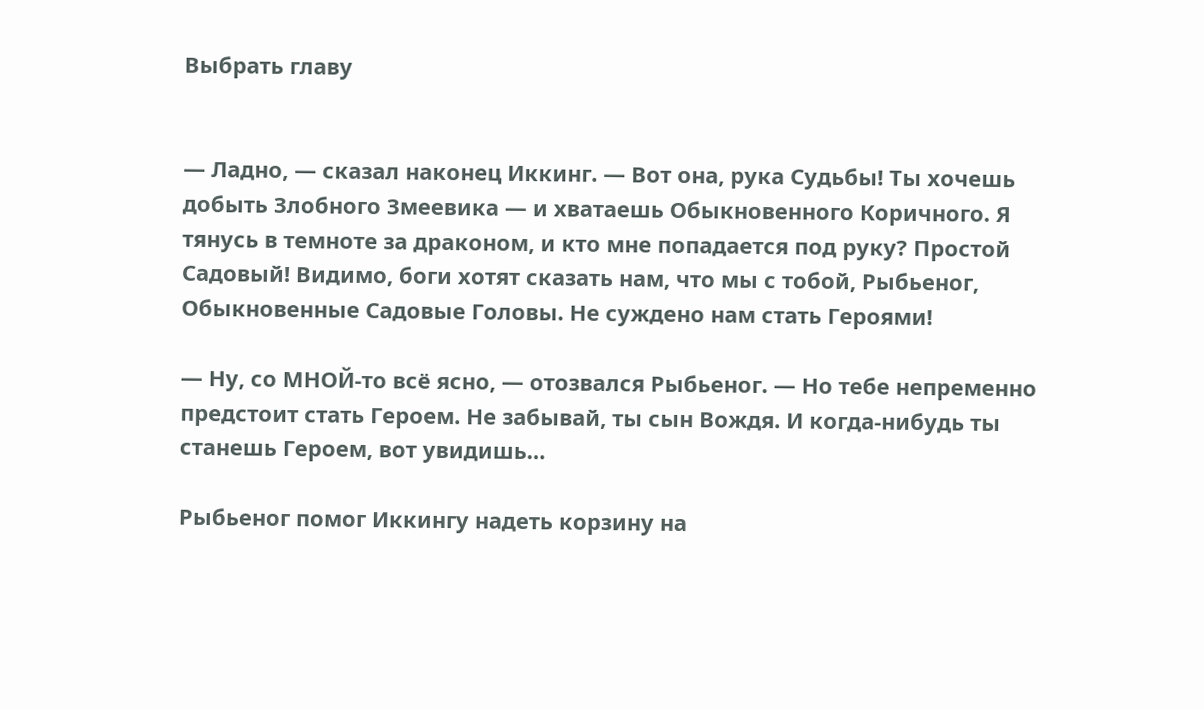Выбрать главу


— Ладно, — сказал наконец Иккинг. — Вот она, рука Судьбы! Ты хочешь добыть Злобного Змеевика — и хватаешь Обыкновенного Коричного. Я тянусь в темноте за драконом, и кто мне попадается под руку? Простой Садовый! Видимо, боги хотят сказать нам, что мы с тобой, Рыбьеног, Обыкновенные Садовые Головы. Не суждено нам стать Героями!

— Ну, со MНОЙ-то всё ясно, — отозвался Рыбьеног. — Но тебе непременно предстоит стать Героем. Не забывай, ты сын Вождя. И когда-нибудь ты станешь Героем, вот увидишь…

Рыбьеног помог Иккингу надеть корзину на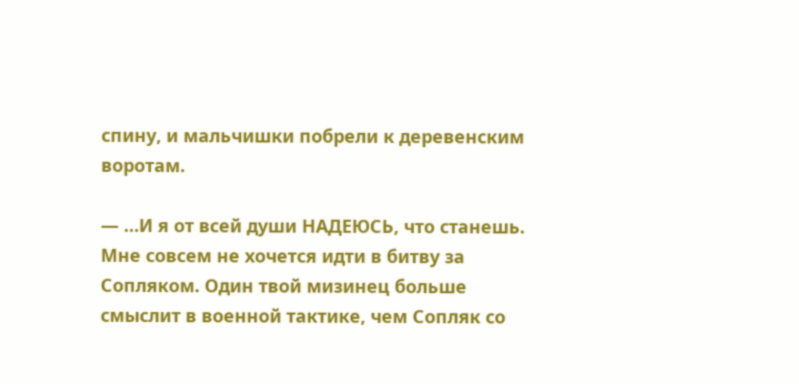спину, и мальчишки побрели к деревенским воротам.

— …И я от всей души НАДЕЮСЬ, что станешь. Мне совсем не хочется идти в битву за Сопляком. Один твой мизинец больше смыслит в военной тактике, чем Сопляк со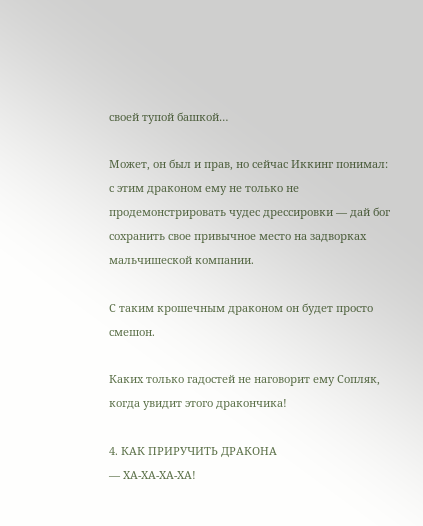своей тупой башкой…

Может, он был и прав, но сейчас Иккинг понимал: с этим драконом ему не только не продемонстрировать чудес дрессировки — дай бог сохранить свое привычное место на задворках мальчишеской компании.

С таким крошечным драконом он будет просто смешон.

Каких только гадостей не наговорит ему Сопляк, когда увидит этого дракончика!

4. КАК ПРИРУЧИТЬ ДРАКОНА
— ХА-ХА-ХА-ХА!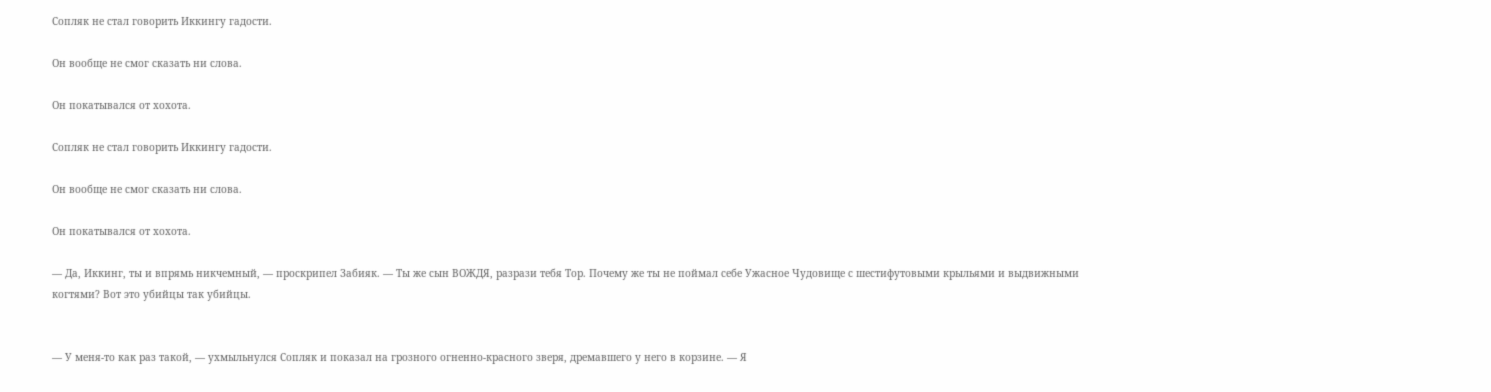Сопляк не стал говорить Иккингу гадости.

Он вообще не смог сказать ни слова.

Он покатывался от хохота.

Сопляк не стал говорить Иккингу гадости.

Он вообще не смог сказать ни слова.

Он покатывался от хохота.

— Да, Иккинг, ты и впрямь никчемный, — проскрипел Забияк. — Ты же сын ВОЖДЯ, разрази тебя Тор. Почему же ты не поймал себе Ужасное Чудовище с шестифутовыми крыльями и выдвижными когтями? Вот это убийцы так убийцы.


— У меня-то как раз такой, — ухмыльнулся Сопляк и показал на грозного огненно-красного зверя, дремавшего у него в корзине. — Я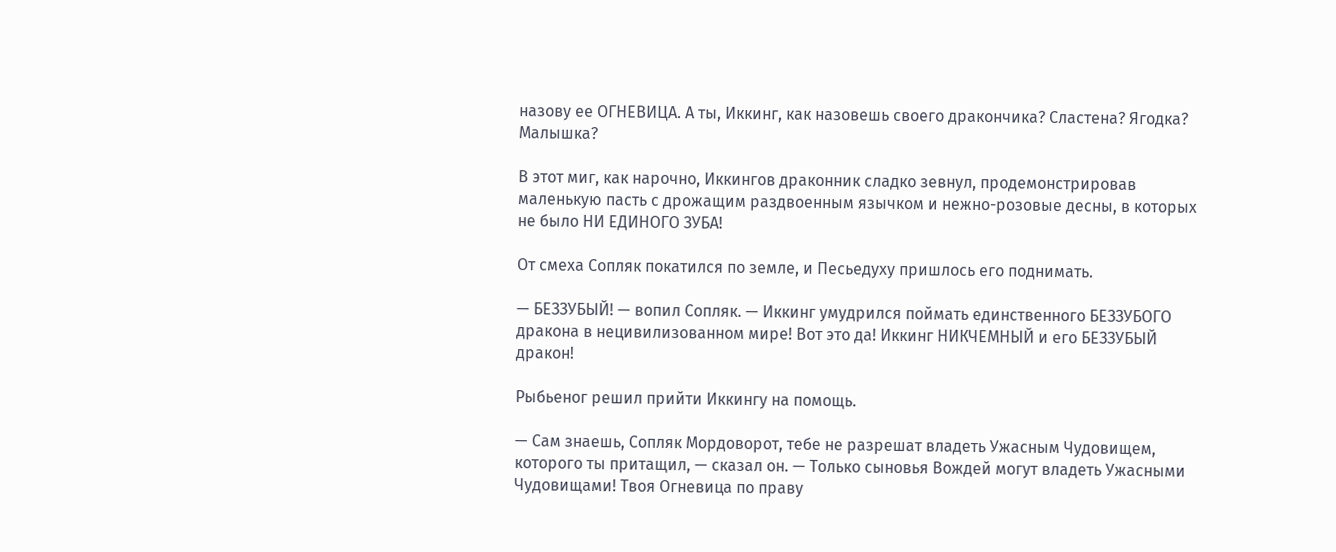назову ее ОГНЕВИЦА. А ты, Иккинг, как назовешь своего дракончика? Сластена? Ягодка? Малышка?

В этот миг, как нарочно, Иккингов драконник сладко зевнул, продемонстрировав маленькую пасть с дрожащим раздвоенным язычком и нежно-розовые десны, в которых не было НИ ЕДИНОГО ЗУБА!

От смеха Сопляк покатился по земле, и Песьедуху пришлось его поднимать.

— БЕЗЗУБЫЙ! — вопил Сопляк. — Иккинг умудрился поймать единственного БЕЗЗУБОГО дракона в нецивилизованном мире! Вот это да! Иккинг НИКЧЕМНЫЙ и его БЕЗЗУБЫЙ дракон!

Рыбьеног решил прийти Иккингу на помощь.

— Сам знаешь, Сопляк Мордоворот, тебе не разрешат владеть Ужасным Чудовищем, которого ты притащил, — сказал он. — Только сыновья Вождей могут владеть Ужасными Чудовищами! Твоя Огневица по праву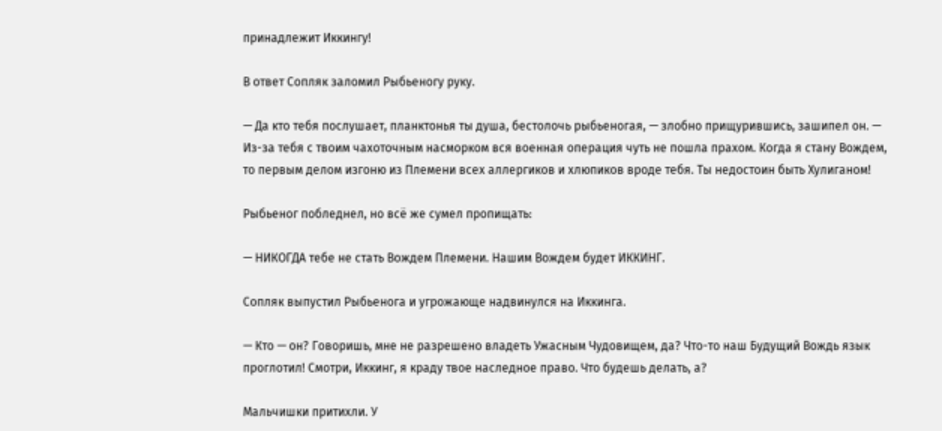принадлежит Иккингу!

В ответ Сопляк заломил Рыбьеногу руку.

— Да кто тебя послушает, планктонья ты душа, бестолочь рыбьеногая, — злобно прищурившись, зашипел он. — Из-за тебя с твоим чахоточным насморком вся военная операция чуть не пошла прахом. Когда я стану Вождем, то первым делом изгоню из Племени всех аллергиков и хлюпиков вроде тебя. Ты недостоин быть Хулиганом!

Рыбьеног побледнел, но всё же сумел пропищать:

— НИКОГДА тебе не стать Вождем Племени. Нашим Вождем будет ИККИНГ.

Сопляк выпустил Рыбьенога и угрожающе надвинулся на Иккинга.

— Кто — он? Говоришь, мне не разрешено владеть Ужасным Чудовищем, да? Что-то наш Будущий Вождь язык проглотил! Смотри, Иккинг, я краду твое наследное право. Что будешь делать, а?

Мальчишки притихли. У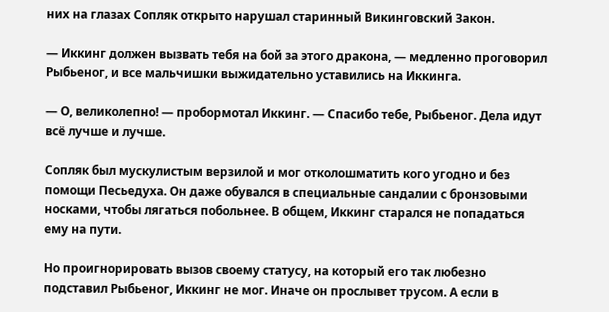них на глазах Сопляк открыто нарушал старинный Викинговский Закон.

— Иккинг должен вызвать тебя на бой за этого дракона, — медленно проговорил Рыбьеног, и все мальчишки выжидательно уставились на Иккинга.

— О, великолепно! — пробормотал Иккинг. — Спасибо тебе, Рыбьеног. Дела идут всё лучше и лучше.

Сопляк был мускулистым верзилой и мог отколошматить кого угодно и без помощи Песьедуха. Он даже обувался в специальные сандалии с бронзовыми носками, чтобы лягаться побольнее. В общем, Иккинг старался не попадаться ему на пути.

Но проигнорировать вызов своему статусу, на который его так любезно подставил Рыбьеног, Иккинг не мог. Иначе он прослывет трусом. А если в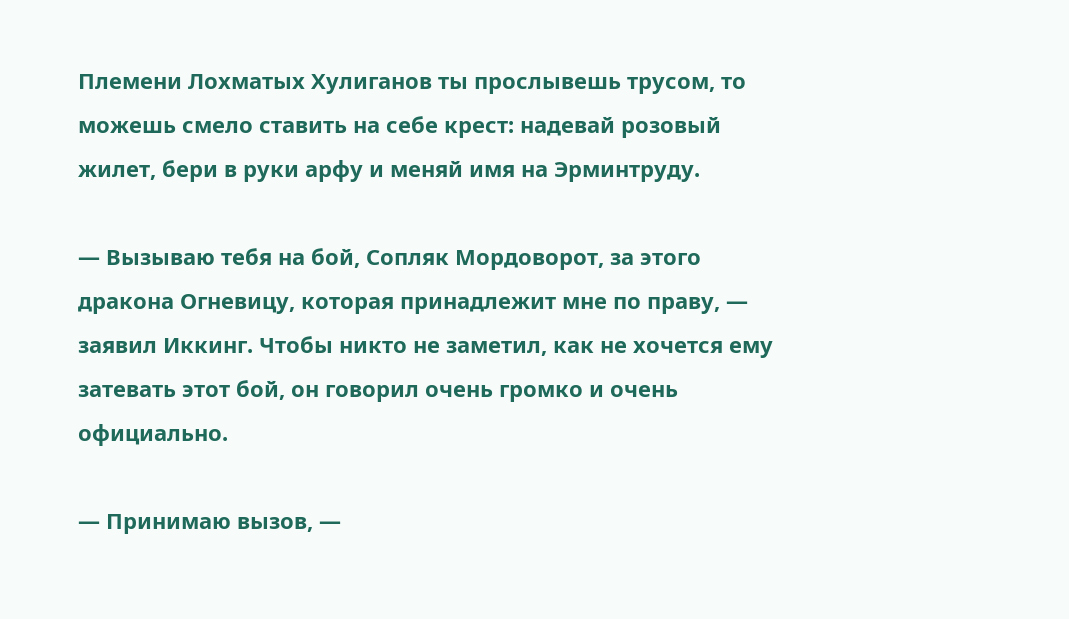Племени Лохматых Хулиганов ты прослывешь трусом, то можешь смело ставить на себе крест: надевай розовый жилет, бери в руки арфу и меняй имя на Эрминтруду.

— Вызываю тебя на бой, Сопляк Мордоворот, за этого дракона Огневицу, которая принадлежит мне по праву, — заявил Иккинг. Чтобы никто не заметил, как не хочется ему затевать этот бой, он говорил очень громко и очень официально.

— Принимаю вызов, —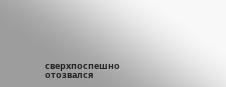сверхпоспешно отозвался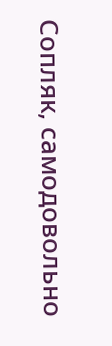Сопляк, самодовольно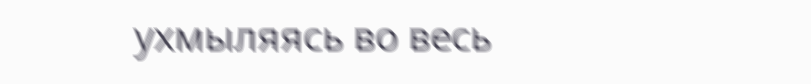ухмыляясь во весь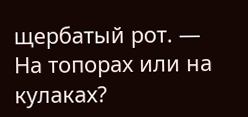щербатый рот. — На топорах или на кулаках?